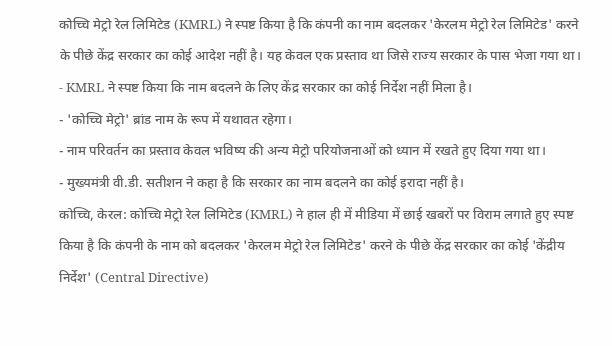कोच्चि मेट्रो रेल लिमिटेड (KMRL) ने स्पष्ट किया है कि कंपनी का नाम बदलकर 'केरलम मेट्रो रेल लिमिटेड' करने के पीछे केंद्र सरकार का कोई आदेश नहीं है। यह केवल एक प्रस्ताव था जिसे राज्य सरकार के पास भेजा गया था।
- KMRL ने स्पष्ट किया कि नाम बदलने के लिए केंद्र सरकार का कोई निर्देश नहीं मिला है।
- 'कोच्चि मेट्रो' ब्रांड नाम के रूप में यथावत रहेगा।
- नाम परिवर्तन का प्रस्ताव केवल भविष्य की अन्य मेट्रो परियोजनाओं को ध्यान में रखते हुए दिया गया था।
- मुख्यमंत्री वी.डी. सतीशन ने कहा है कि सरकार का नाम बदलने का कोई इरादा नहीं है।
कोच्चि, केरल: कोच्चि मेट्रो रेल लिमिटेड (KMRL) ने हाल ही में मीडिया में छाई खबरों पर विराम लगाते हुए स्पष्ट किया है कि कंपनी के नाम को बदलकर 'केरलम मेट्रो रेल लिमिटेड' करने के पीछे केंद्र सरकार का कोई 'केंद्रीय निर्देश' (Central Directive)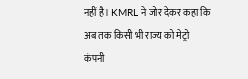नहीं है। KMRL ने जोर देकर कहा कि अब तक किसी भी राज्य को मेट्रो कंपनी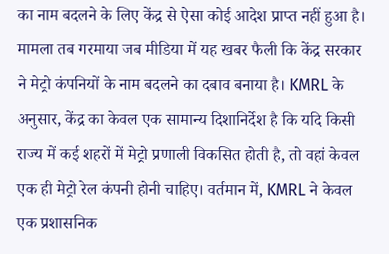का नाम बदलने के लिए केंद्र से ऐसा कोई आदेश प्राप्त नहीं हुआ है।
मामला तब गरमाया जब मीडिया में यह खबर फैली कि केंद्र सरकार ने मेट्रो कंपनियों के नाम बदलने का दबाव बनाया है। KMRL के अनुसार, केंद्र का केवल एक सामान्य दिशानिर्देश है कि यदि किसी राज्य में कई शहरों में मेट्रो प्रणाली विकसित होती है, तो वहां केवल एक ही मेट्रो रेल कंपनी होनी चाहिए। वर्तमान में, KMRL ने केवल एक प्रशासनिक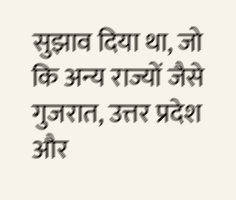सुझाव दिया था, जो कि अन्य राज्यों जैसे गुजरात, उत्तर प्रदेश और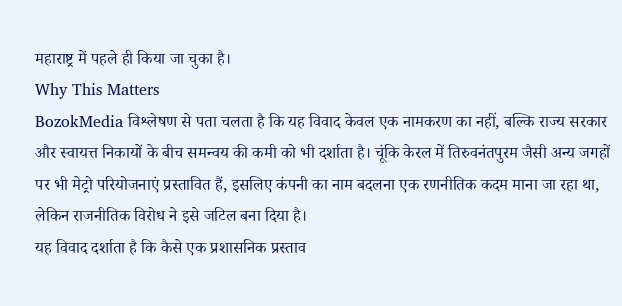महाराष्ट्र में पहले ही किया जा चुका है।
Why This Matters
BozokMedia विश्लेषण से पता चलता है कि यह विवाद केवल एक नामकरण का नहीं, बल्कि राज्य सरकार और स्वायत्त निकायों के बीच समन्वय की कमी को भी दर्शाता है। चूंकि केरल में तिरुवनंतपुरम जैसी अन्य जगहों पर भी मेट्रो परियोजनाएं प्रस्तावित हैं, इसलिए कंपनी का नाम बदलना एक रणनीतिक कदम माना जा रहा था, लेकिन राजनीतिक विरोध ने इसे जटिल बना दिया है।
यह विवाद दर्शाता है कि कैसे एक प्रशासनिक प्रस्ताव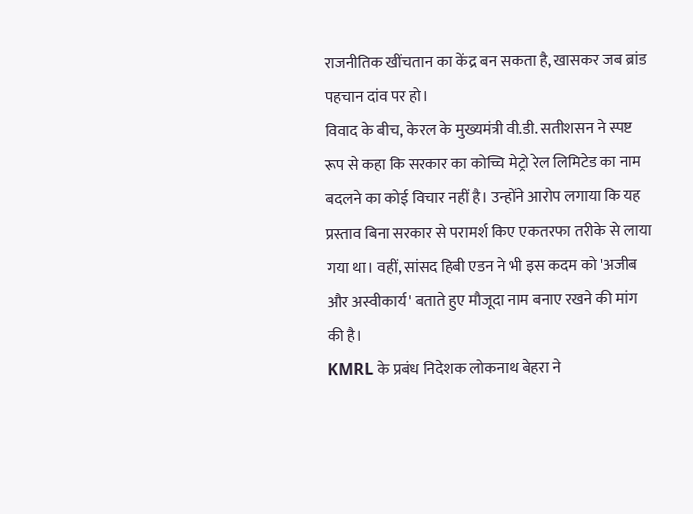राजनीतिक खींचतान का केंद्र बन सकता है, खासकर जब ब्रांड पहचान दांव पर हो।
विवाद के बीच, केरल के मुख्यमंत्री वी.डी. सतीशसन ने स्पष्ट रूप से कहा कि सरकार का कोच्चि मेट्रो रेल लिमिटेड का नाम बदलने का कोई विचार नहीं है। उन्होंने आरोप लगाया कि यह प्रस्ताव बिना सरकार से परामर्श किए एकतरफा तरीके से लाया गया था। वहीं, सांसद हिबी एडन ने भी इस कदम को 'अजीब और अस्वीकार्य' बताते हुए मौजूदा नाम बनाए रखने की मांग की है।
KMRL के प्रबंध निदेशक लोकनाथ बेहरा ने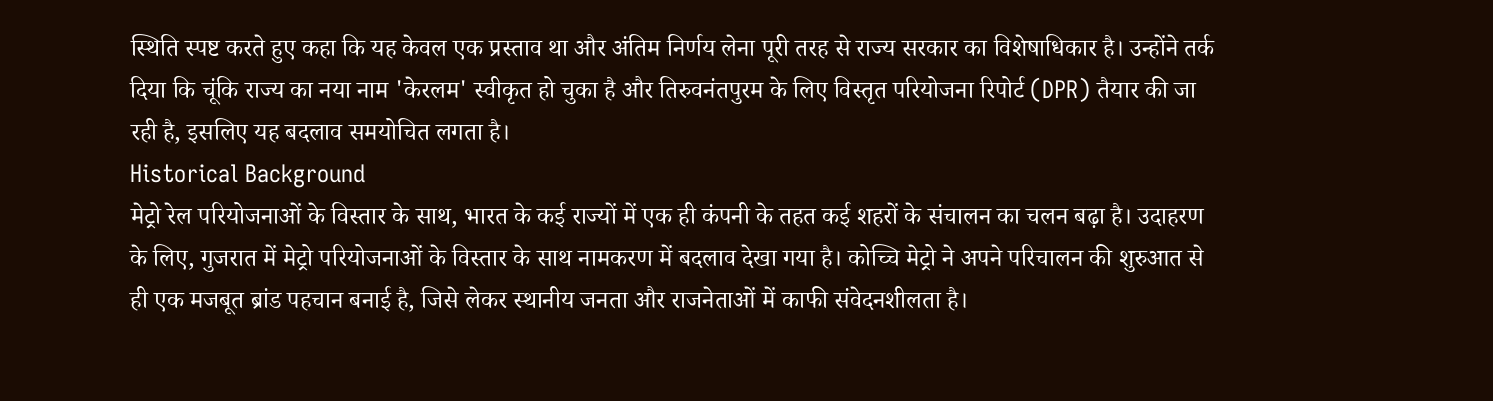स्थिति स्पष्ट करते हुए कहा कि यह केवल एक प्रस्ताव था और अंतिम निर्णय लेना पूरी तरह से राज्य सरकार का विशेषाधिकार है। उन्होंने तर्क दिया कि चूंकि राज्य का नया नाम 'केरलम' स्वीकृत हो चुका है और तिरुवनंतपुरम के लिए विस्तृत परियोजना रिपोर्ट (DPR) तैयार की जा रही है, इसलिए यह बदलाव समयोचित लगता है।
Historical Background
मेट्रो रेल परियोजनाओं के विस्तार के साथ, भारत के कई राज्यों में एक ही कंपनी के तहत कई शहरों के संचालन का चलन बढ़ा है। उदाहरण के लिए, गुजरात में मेट्रो परियोजनाओं के विस्तार के साथ नामकरण में बदलाव देखा गया है। कोच्चि मेट्रो ने अपने परिचालन की शुरुआत से ही एक मजबूत ब्रांड पहचान बनाई है, जिसे लेकर स्थानीय जनता और राजनेताओं में काफी संवेदनशीलता है।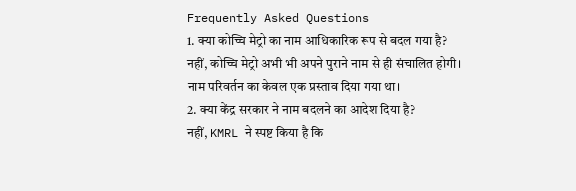Frequently Asked Questions
1. क्या कोच्चि मेट्रो का नाम आधिकारिक रूप से बदल गया है?
नहीं, कोच्चि मेट्रो अभी भी अपने पुराने नाम से ही संचालित होगी। नाम परिवर्तन का केवल एक प्रस्ताव दिया गया था।
2. क्या केंद्र सरकार ने नाम बदलने का आदेश दिया है?
नहीं, KMRL ने स्पष्ट किया है कि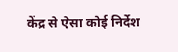केंद्र से ऐसा कोई निर्देश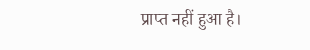प्राप्त नहीं हुआ है।